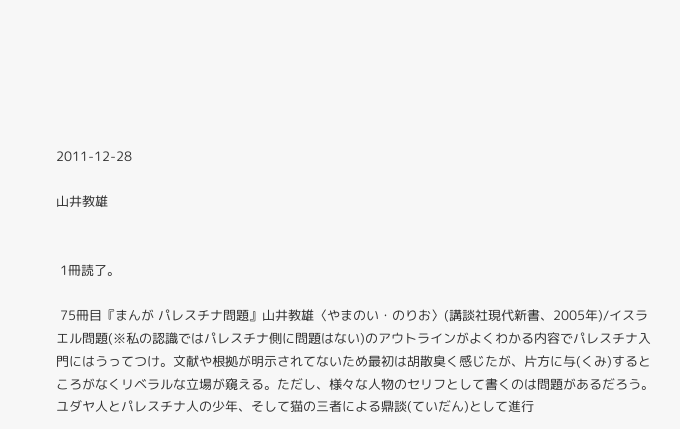2011-12-28

山井教雄


 1冊読了。

 75冊目『まんが パレスチナ問題』山井教雄〈やまのい・のりお〉(講談社現代新書、2005年)/イスラエル問題(※私の認識ではパレスチナ側に問題はない)のアウトラインがよくわかる内容でパレスチナ入門にはうってつけ。文献や根拠が明示されてないため最初は胡散臭く感じたが、片方に与(くみ)するところがなくリベラルな立場が窺える。ただし、様々な人物のセリフとして書くのは問題があるだろう。ユダヤ人とパレスチナ人の少年、そして猫の三者による鼎談(ていだん)として進行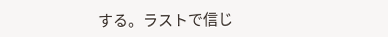する。ラストで信じ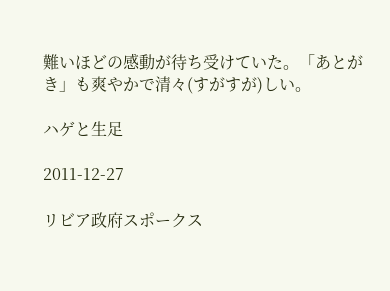難いほどの感動が待ち受けていた。「あとがき」も爽やかで清々(すがすが)しい。

ハゲと生足

2011-12-27

リビア政府スポークス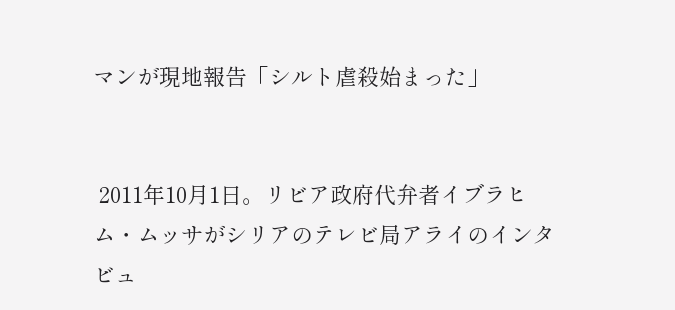マンが現地報告「シルト虐殺始まった」


 2011年10月1日。リビア政府代弁者イブラヒム・ムッサがシリアのテレビ局アライのインタビュ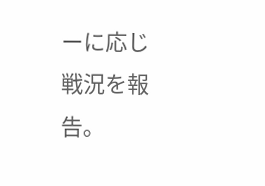ーに応じ戦況を報告。